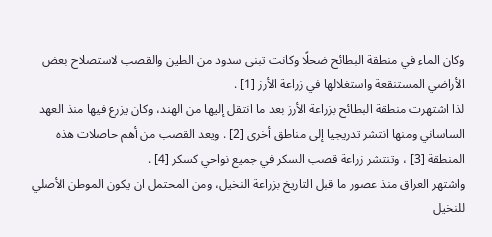وكان الماء في منطقة البطائح ضحلًا وكانت تبنى سدود من الطين والقصب لاستصلاح بعض الأراضي المستنقعة واستغلالها في زراعة الأرز [1] .
لذا اشتهرت منطقة البطائح بزراعة الأرز بعد ما انتقل إليها من الهند، وكان يزرع فيها منذ العهد الساساني ومنها انتشر تدريجيا إلى مناطق أخرى [2] . ويعد القصب من أهم حاصلات هذه المنطقة [3] ، وتنتشر زراعة قصب السكر في جميع نواحي كسكر [4] .
واشتهر العراق منذ عصور ما قبل التاريخ بزراعة النخيل، ومن المحتمل ان يكون الموطن الأصلي للنخيل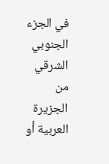في الجزء الجنوبي الشرقي من الجزيرة العربية أو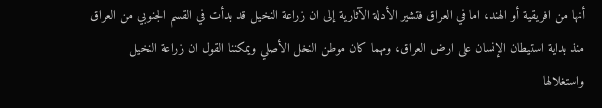أنها من افريقية أو الهند، اما في العراق فتشير الأدلة الآثارية إلى ان زراعة النخيل قد بدأت في القسم الجنوبي من العراق منذ بداية استيطان الإنسان على ارض العراق، ومهما كان موطن النخل الأصلي ويمكننا القول ان زراعة النخيل واستغلالها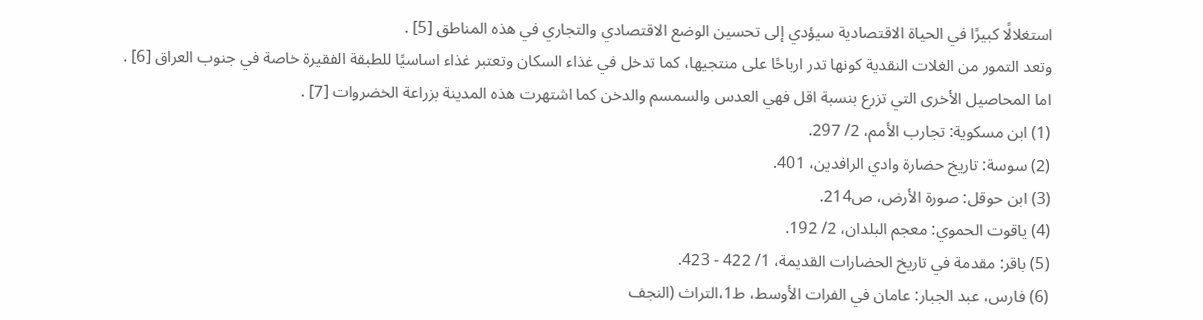استغلالًا كبيرًا في الحياة الاقتصادية سيؤدي إلى تحسين الوضع الاقتصادي والتجاري في هذه المناطق [5] .
وتعد التمور من الغلات النقدية كونها تدر ارباحًا على منتجيها، كما تدخل في غذاء السكان وتعتبر غذاء اساسيًا للطبقة الفقيرة خاصة في جنوب العراق [6] .
اما المحاصيل الأخرى التي تزرع بنسبة اقل فهي العدس والسمسم والدخن كما اشتهرت هذه المدينة بزراعة الخضروات [7] .
(1) ابن مسكوية: تجارب الأمم، 2/ 297.
(2) سوسة: تاريخ حضارة وادي الرافدين، 401.
(3) ابن حوقل: صورة الأرض، ص214.
(4) ياقوت الحموي: معجم البلدان، 2/ 192.
(5) باقر: مقدمة في تاريخ الحضارات القديمة، 1/ 422 - 423.
(6) فارس، عبد الجبار: عامان في الفرات الأوسط، ط1،التراث (النجف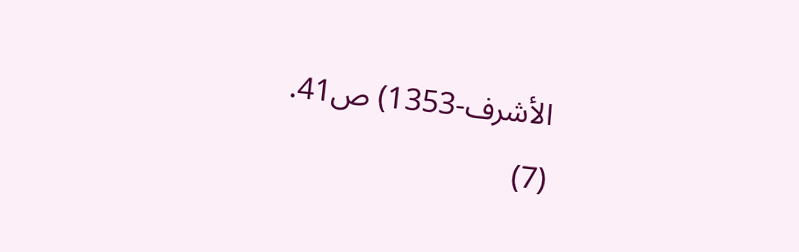الأشرف-1353) ص41.
(7)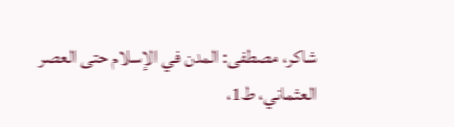شاكر، مصطفى: المدن في الإسلام حتى العصر العثماني، ط1،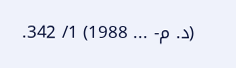(د. م- ... 1988) 1/ 342.